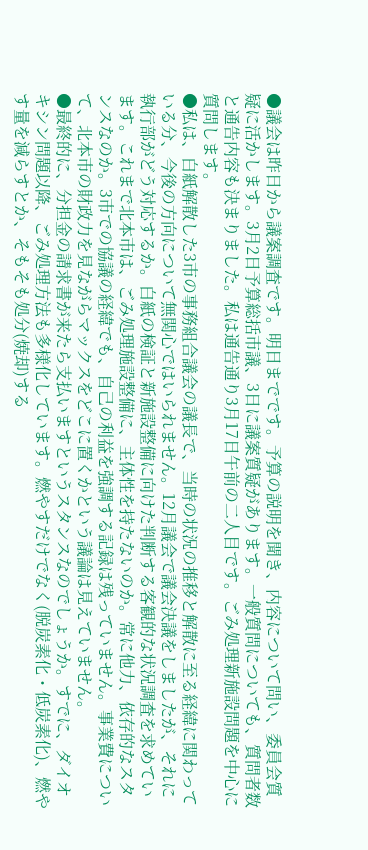●議会は昨日から議案調査です。明日までです。予算の説明を聞き、内容について問い、委員会質疑に活かします。3月2日予算総括市議、3日に議案質疑があります。一般質問についても、質問者数と通告内容も決まりました。私は通告通り3月17日午前の二人目です。ごみ処理新施設問題を中心に質問します。
●私は、白紙解散した3市の事務組合議会の議長で、当時の状況の推移と解散に至る経緯に関わっている分、今後の方向について無関心ではいられません。12月議会で議会決議をしましたが、それに執行部がどう対応するか。白紙の検証と新施設整備に向けた判断する客観的な状況調査を求めています。これまで北本市は、ごみ処理施設整備に、主体性を持たないのか。常に他力、依存的なスタンスなのか。3市での協議の経緯でも、自己の利益を強調する記録は残っていません。事業費について、北本市の財政力を見ながらマックスをどこに置くかという議論は見えていません。
●最終的に、分担金の請求書が来たら支払いますというスタンスなのでしょうか。すでに、ダイオキシン問題以降、ごみ処理方法も多様化しています。燃やすだけでなく(脱炭素化・低炭素化)、燃やす量を減らすとか、そもそも処分(焼却)する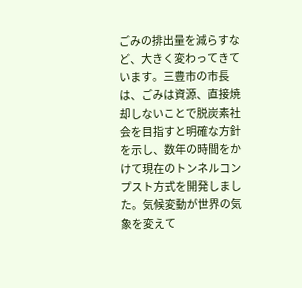ごみの排出量を減らすなど、大きく変わってきています。三豊市の市長は、ごみは資源、直接焼却しないことで脱炭素社会を目指すと明確な方針を示し、数年の時間をかけて現在のトンネルコンプスト方式を開発しました。気候変動が世界の気象を変えて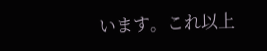います。これ以上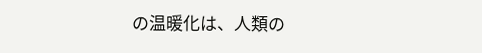の温暖化は、人類の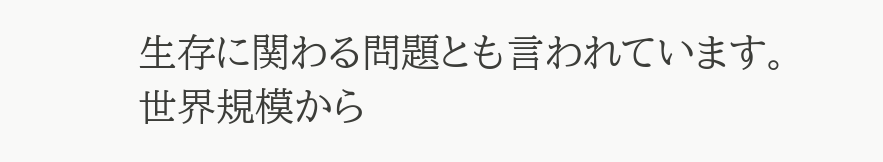生存に関わる問題とも言われています。世界規模から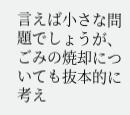言えば小さな問題でしょうが、ごみの焼却についても抜本的に考え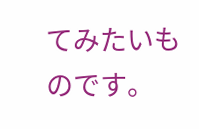てみたいものです。